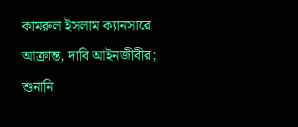কামরুল ইসলাম ক্যানসারে আক্রান্ত, দাবি আইনজীবীর; শুনানি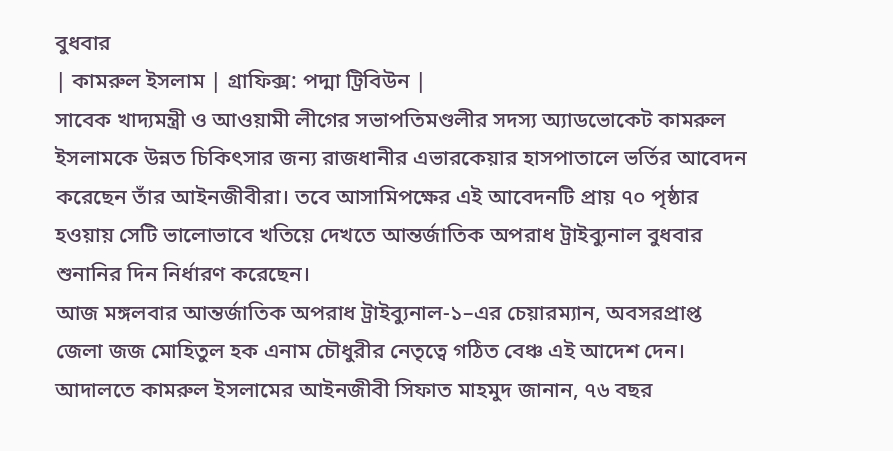বুধবার
| কামরুল ইসলাম | গ্রাফিক্স: পদ্মা ট্রিবিউন |
সাবেক খাদ্যমন্ত্রী ও আওয়ামী লীগের সভাপতিমণ্ডলীর সদস্য অ্যাডভোকেট কামরুল ইসলামকে উন্নত চিকিৎসার জন্য রাজধানীর এভারকেয়ার হাসপাতালে ভর্তির আবেদন করেছেন তাঁর আইনজীবীরা। তবে আসামিপক্ষের এই আবেদনটি প্রায় ৭০ পৃষ্ঠার হওয়ায় সেটি ভালোভাবে খতিয়ে দেখতে আন্তর্জাতিক অপরাধ ট্রাইব্যুনাল বুধবার শুনানির দিন নির্ধারণ করেছেন।
আজ মঙ্গলবার আন্তর্জাতিক অপরাধ ট্রাইব্যুনাল-১–এর চেয়ারম্যান, অবসরপ্রাপ্ত জেলা জজ মোহিতুল হক এনাম চৌধুরীর নেতৃত্বে গঠিত বেঞ্চ এই আদেশ দেন।
আদালতে কামরুল ইসলামের আইনজীবী সিফাত মাহমুদ জানান, ৭৬ বছর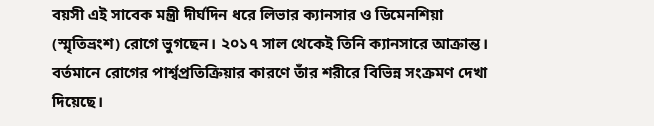বয়সী এই সাবেক মন্ত্রী দীর্ঘদিন ধরে লিভার ক্যানসার ও ডিমেনশিয়া (স্মৃতিভ্রংশ) রোগে ভুগছেন। ২০১৭ সাল থেকেই তিনি ক্যানসারে আক্রান্ত। বর্তমানে রোগের পার্শ্বপ্রতিক্রিয়ার কারণে তাঁর শরীরে বিভিন্ন সংক্রমণ দেখা দিয়েছে।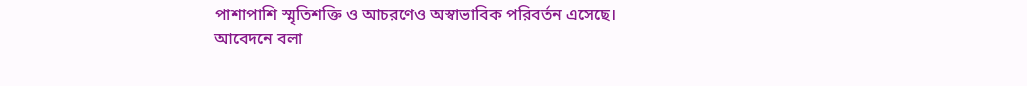পাশাপাশি স্মৃতিশক্তি ও আচরণেও অস্বাভাবিক পরিবর্তন এসেছে।
আবেদনে বলা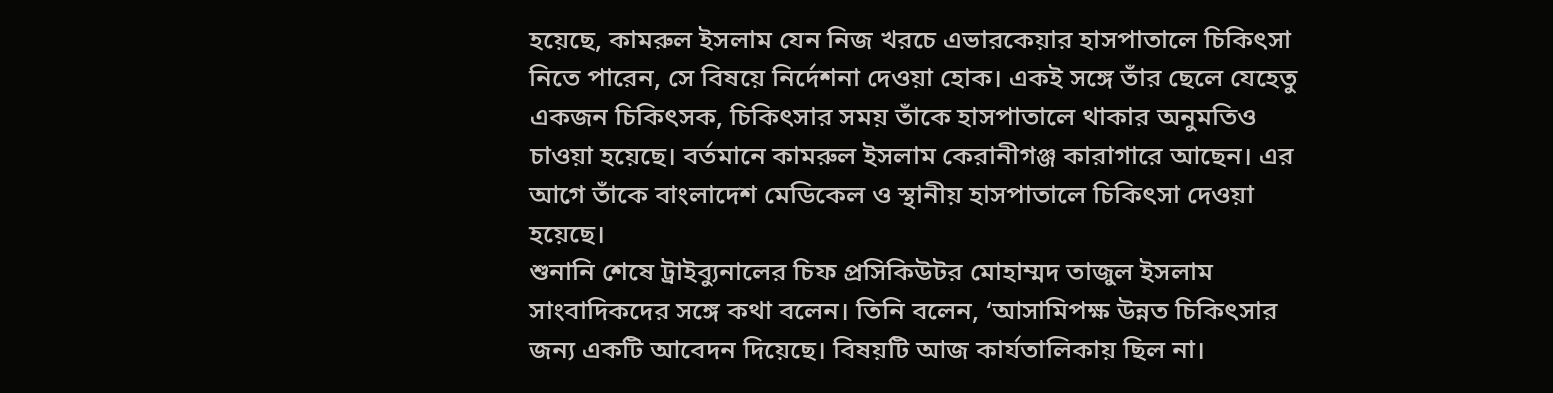হয়েছে, কামরুল ইসলাম যেন নিজ খরচে এভারকেয়ার হাসপাতালে চিকিৎসা নিতে পারেন, সে বিষয়ে নির্দেশনা দেওয়া হোক। একই সঙ্গে তাঁর ছেলে যেহেতু একজন চিকিৎসক, চিকিৎসার সময় তাঁকে হাসপাতালে থাকার অনুমতিও চাওয়া হয়েছে। বর্তমানে কামরুল ইসলাম কেরানীগঞ্জ কারাগারে আছেন। এর আগে তাঁকে বাংলাদেশ মেডিকেল ও স্থানীয় হাসপাতালে চিকিৎসা দেওয়া হয়েছে।
শুনানি শেষে ট্রাইব্যুনালের চিফ প্রসিকিউটর মোহাম্মদ তাজুল ইসলাম সাংবাদিকদের সঙ্গে কথা বলেন। তিনি বলেন, ‘আসামিপক্ষ উন্নত চিকিৎসার জন্য একটি আবেদন দিয়েছে। বিষয়টি আজ কার্যতালিকায় ছিল না।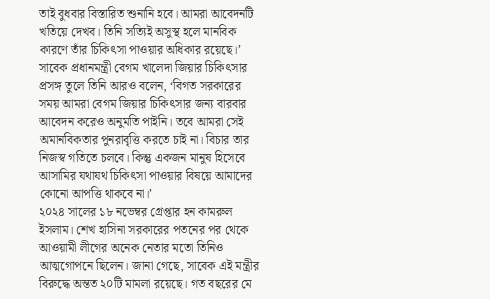তাই বুধবার বিস্তারিত শুনানি হবে। আমরা আবেদনটি খতিয়ে দেখব। তিনি সত্যিই অসুস্থ হলে মানবিক কারণে তাঁর চিকিৎসা পাওয়ার অধিকার রয়েছে।’
সাবেক প্রধানমন্ত্রী বেগম খালেদা জিয়ার চিকিৎসার প্রসঙ্গ তুলে তিনি আরও বলেন, ‘বিগত সরকারের সময় আমরা বেগম জিয়ার চিকিৎসার জন্য বারবার আবেদন করেও অনুমতি পাইনি। তবে আমরা সেই অমানবিকতার পুনরাবৃত্তি করতে চাই না। বিচার তার নিজস্ব গতিতে চলবে। কিন্তু একজন মানুষ হিসেবে আসামির যথাযথ চিকিৎসা পাওয়ার বিষয়ে আমাদের কোনো আপত্তি থাকবে না।’
২০২৪ সালের ১৮ নভেম্বর গ্রেপ্তার হন কামরুল ইসলাম। শেখ হাসিনা সরকারের পতনের পর থেকে আওয়ামী লীগের অনেক নেতার মতো তিনিও আত্মগোপনে ছিলেন। জানা গেছে, সাবেক এই মন্ত্রীর বিরুদ্ধে অন্তত ২০টি মামলা রয়েছে। গত বছরের মে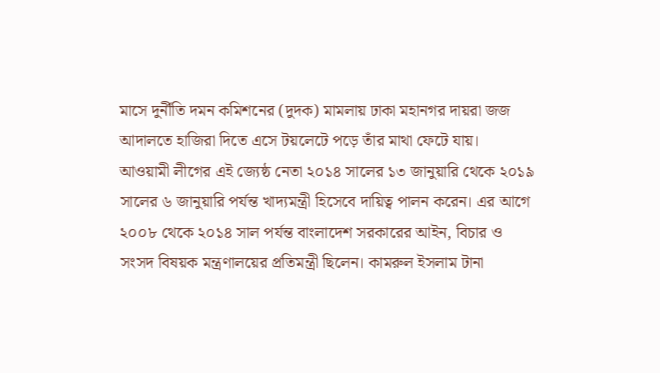মাসে দুর্নীতি দমন কমিশনের (দুদক) মামলায় ঢাকা মহানগর দায়রা জজ আদালতে হাজিরা দিতে এসে টয়লেটে পড়ে তাঁর মাথা ফেটে যায়।
আওয়ামী লীগের এই জ্যেষ্ঠ নেতা ২০১৪ সালের ১৩ জানুয়ারি থেকে ২০১৯ সালের ৬ জানুয়ারি পর্যন্ত খাদ্যমন্ত্রী হিসেবে দায়িত্ব পালন করেন। এর আগে ২০০৮ থেকে ২০১৪ সাল পর্যন্ত বাংলাদেশ সরকারের আইন, বিচার ও সংসদ বিষয়ক মন্ত্রণালয়ের প্রতিমন্ত্রী ছিলেন। কামরুল ইসলাম টানা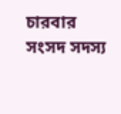চারবার সংসদ সদস্য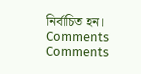নির্বাচিত হন।
Comments
Comments